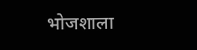भोजशाला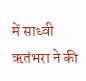में साध्वी ऋतंभरा ने की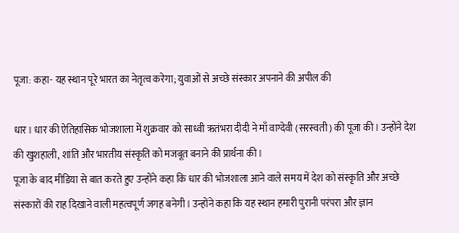पूजा: कहा- यह स्थान पूरे भारत का नेतृत्व करेगा; युवाओं से अच्छे संस्कार अपनाने की अपील की

धार। धार की ऐतिहासिक भोजशाला में शुक्रवार को साध्वी ऋतंभरा दीदी ने माँ वाग्देवी (सरस्वती) की पूजा की। उन्होंने देश की खुशहाली, शांति और भारतीय संस्कृति को मजबूत बनाने की प्रार्थना की।
पूजा के बाद मीडिया से बात करते हुए उन्होंने कहा कि धार की भोजशाला आने वाले समय में देश को संस्कृति और अच्छे संस्कारों की राह दिखाने वाली महत्वपूर्ण जगह बनेगी। उन्होंने कहा कि यह स्थान हमारी पुरानी परंपरा और ज्ञान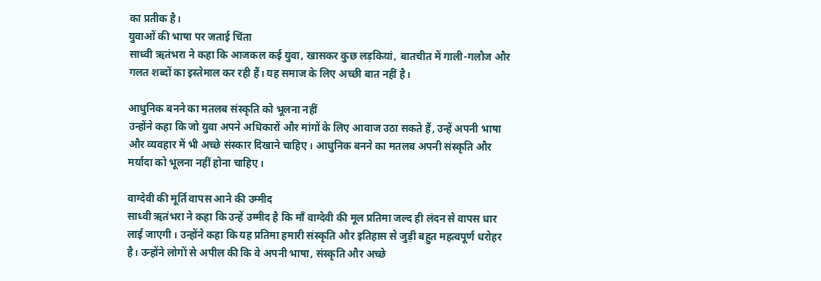का प्रतीक है।
युवाओं की भाषा पर जताई चिंता
साध्वी ऋतंभरा ने कहा कि आजकल कई युवा, खासकर कुछ लड़कियां, बातचीत में गाली-गलौज और गलत शब्दों का इस्तेमाल कर रही हैं। यह समाज के लिए अच्छी बात नहीं है।

आधुनिक बनने का मतलब संस्कृति को भूलना नहीं
उन्होंने कहा कि जो युवा अपने अधिकारों और मांगों के लिए आवाज उठा सकते हैं, उन्हें अपनी भाषा और व्यवहार में भी अच्छे संस्कार दिखाने चाहिए। आधुनिक बनने का मतलब अपनी संस्कृति और मर्यादा को भूलना नहीं होना चाहिए।

वाग्देवी की मूर्ति वापस आने की उम्मीद
साध्वी ऋतंभरा ने कहा कि उन्हें उम्मीद है कि माँ वाग्देवी की मूल प्रतिमा जल्द ही लंदन से वापस धार लाई जाएगी। उन्होंने कहा कि यह प्रतिमा हमारी संस्कृति और इतिहास से जुड़ी बहुत महत्वपूर्ण धरोहर है। उन्होंने लोगों से अपील की कि वे अपनी भाषा, संस्कृति और अच्छे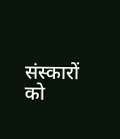संस्कारों को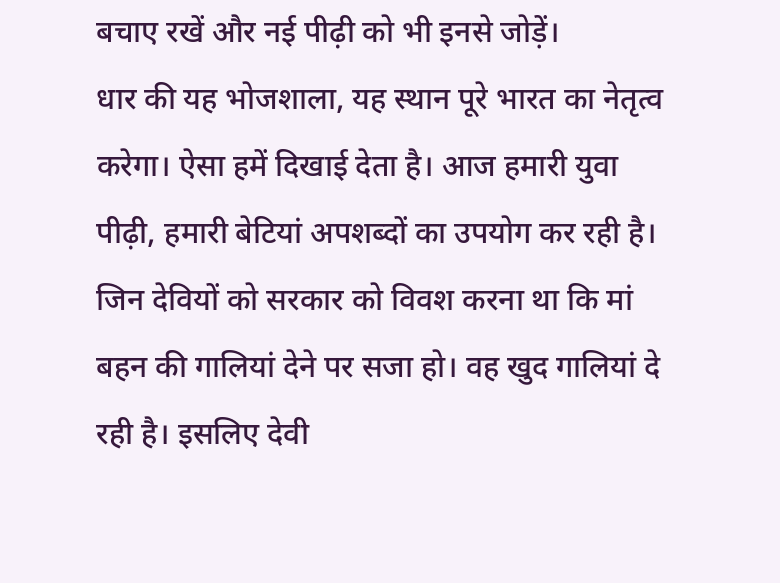बचाए रखें और नई पीढ़ी को भी इनसे जोड़ें।
धार की यह भोजशाला, यह स्थान पूरे भारत का नेतृत्व करेगा। ऐसा हमें दिखाई देता है। आज हमारी युवा पीढ़ी, हमारी बेटियां अपशब्दों का उपयोग कर रही है। जिन देवियों को सरकार को विवश करना था कि मां बहन की गालियां देने पर सजा हो। वह खुद गालियां दे रही है। इसलिए देवी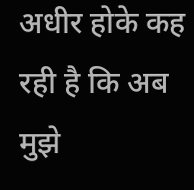अधीर होके कह रही है कि अब मुझे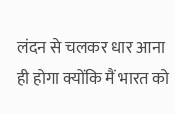लंदन से चलकर धार आना ही होगा क्योंकि मैं भारत को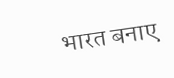भारत बनाए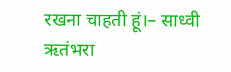रखना चाहती हूं।– साध्वी ऋतंभरा